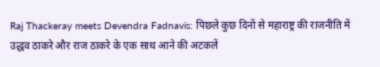Raj Thackeray meets Devendra Fadnavis: पिछले कुछ दिनों से महाराष्ट्र की राजनीति में उद्धव ठाकरे और राज ठाकरे के एक साथ आने की अटकलें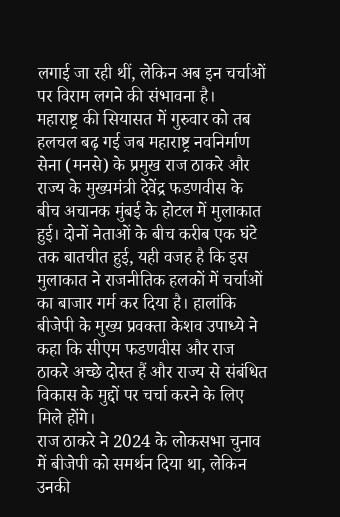लगाई जा रही थीं, लेकिन अब इन चर्चाओं पर विराम लगने की संभावना है।
महाराष्ट्र की सियासत में गुरुवार को तब हलचल बढ़ गई जब महाराष्ट्र नवनिर्माण सेना (मनसे) के प्रमुख राज ठाकरे और राज्य के मुख्यमंत्री देवेंद्र फडणवीस के बीच अचानक मुंबई के होटल में मुलाकात हुई। दोनों नेताओं के बीच करीब एक घंटे तक बातचीत हुई, यही वजह है कि इस मुलाकात ने राजनीतिक हलकों में चर्चाओं का बाजार गर्म कर दिया है। हालांकि बीजेपी के मुख्य प्रवक्ता केशव उपाध्ये ने कहा कि सीएम फडणवीस और राज ठाकरे अच्छे दोस्त हैं और राज्य से संबंधित विकास के मुद्दों पर चर्चा करने के लिए मिले होंगे।
राज ठाकरे ने 2024 के लोकसभा चुनाव में बीजेपी को समर्थन दिया था, लेकिन उनकी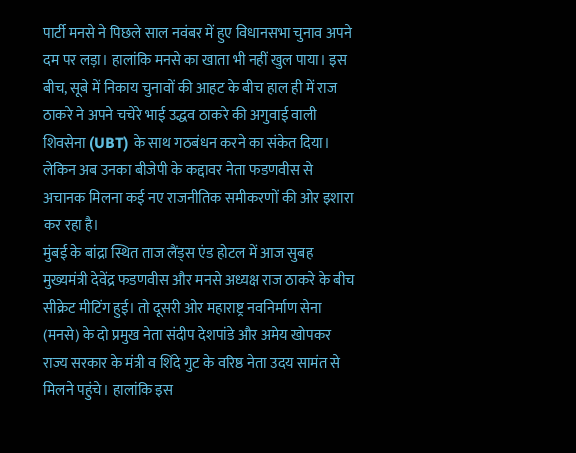पार्टी मनसे ने पिछले साल नवंबर में हुए विधानसभा चुनाव अपने दम पर लड़ा। हालांकि मनसे का खाता भी नहीं खुल पाया। इस बीच, सूबे में निकाय चुनावों की आहट के बीच हाल ही में राज ठाकरे ने अपने चचेरे भाई उद्धव ठाकरे की अगुवाई वाली शिवसेना (UBT) के साथ गठबंधन करने का संकेत दिया। लेकिन अब उनका बीजेपी के कद्दावर नेता फडणवीस से अचानक मिलना कई नए राजनीतिक समीकरणों की ओर इशारा कर रहा है।
मुंबई के बांद्रा स्थित ताज लैंड्स एंड होटल में आज सुबह मुख्यमंत्री देवेंद्र फडणवीस और मनसे अध्यक्ष राज ठाकरे के बीच सीक्रेट मीटिंग हुई। तो दूसरी ओर महाराष्ट्र नवनिर्माण सेना (मनसे) के दो प्रमुख नेता संदीप देशपांडे और अमेय खोपकर राज्य सरकार के मंत्री व शिंदे गुट के वरिष्ठ नेता उदय सामंत से मिलने पहुंचे। हालांकि इस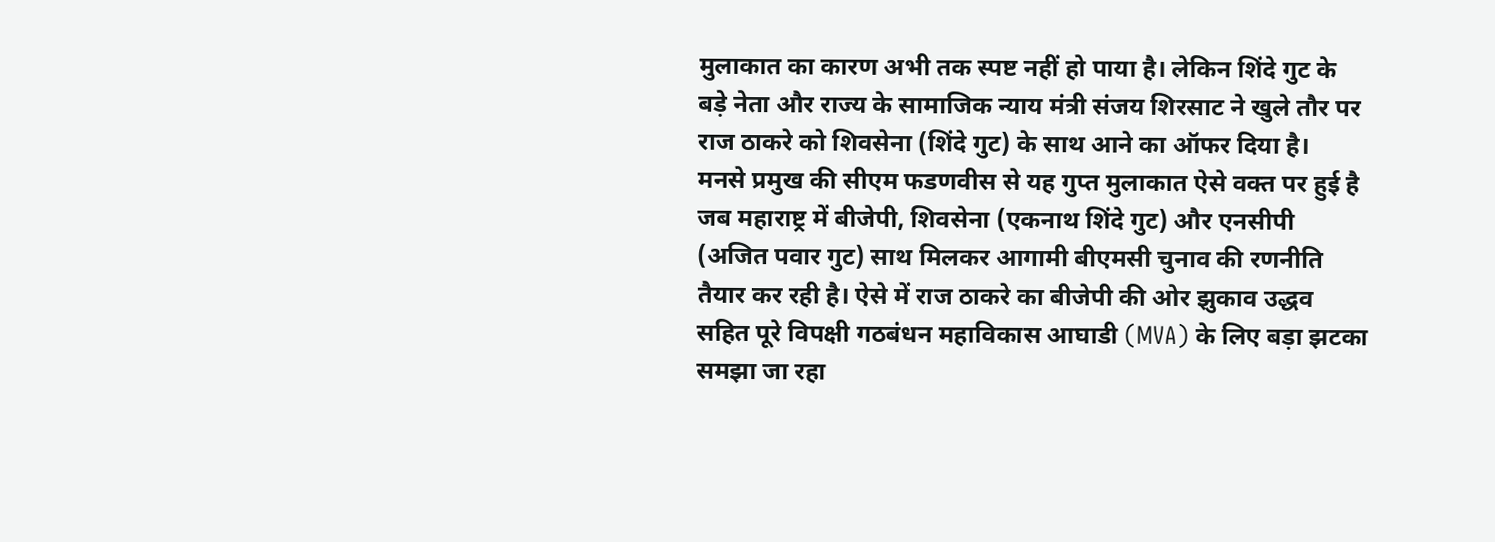मुलाकात का कारण अभी तक स्पष्ट नहीं हो पाया है। लेकिन शिंदे गुट के बड़े नेता और राज्य के सामाजिक न्याय मंत्री संजय शिरसाट ने खुले तौर पर राज ठाकरे को शिवसेना (शिंदे गुट) के साथ आने का ऑफर दिया है।
मनसे प्रमुख की सीएम फडणवीस से यह गुप्त मुलाकात ऐसे वक्त पर हुई है जब महाराष्ट्र में बीजेपी, शिवसेना (एकनाथ शिंदे गुट) और एनसीपी (अजित पवार गुट) साथ मिलकर आगामी बीएमसी चुनाव की रणनीति तैयार कर रही है। ऐसे में राज ठाकरे का बीजेपी की ओर झुकाव उद्धव सहित पूरे विपक्षी गठबंधन महाविकास आघाडी (MVA) के लिए बड़ा झटका समझा जा रहा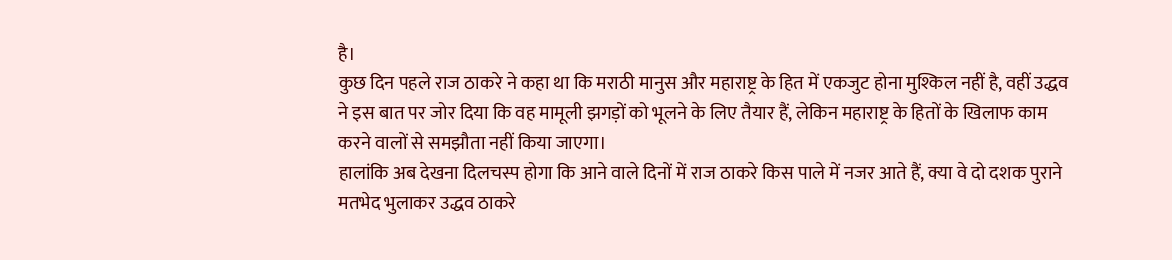है।
कुछ दिन पहले राज ठाकरे ने कहा था कि मराठी मानुस और महाराष्ट्र के हित में एकजुट होना मुश्किल नहीं है, वहीं उद्धव ने इस बात पर जोर दिया कि वह मामूली झगड़ों को भूलने के लिए तैयार हैं, लेकिन महाराष्ट्र के हितों के खिलाफ काम करने वालों से समझौता नहीं किया जाएगा।
हालांकि अब देखना दिलचस्प होगा कि आने वाले दिनों में राज ठाकरे किस पाले में नजर आते हैं, क्या वे दो दशक पुराने मतभेद भुलाकर उद्धव ठाकरे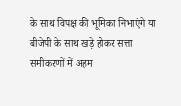के साथ विपक्ष की भूमिका निभाएंगे या बीजेपी के साथ खड़े होकर सत्ता समीकरणों में अहम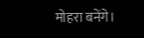मोहरा बनेंगे।